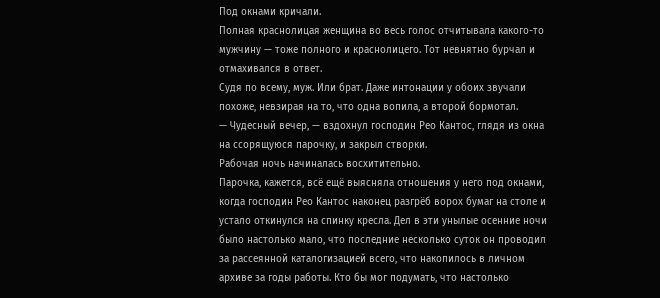Под окнами кричали.
Полная краснолицая женщина во весь голос отчитывала какого-то мужчину — тоже полного и краснолицего. Тот невнятно бурчал и отмахивался в ответ.
Судя по всему, муж. Или брат. Даже интонации у обоих звучали похоже, невзирая на то, что одна вопила, а второй бормотал.
— Чудесный вечер, — вздохнул господин Рео Кантос, глядя из окна на ссорящуюся парочку, и закрыл створки.
Рабочая ночь начиналась восхитительно.
Парочка, кажется, всё ещё выясняла отношения у него под окнами, когда господин Рео Кантос наконец разгрёб ворох бумаг на столе и устало откинулся на спинку кресла. Дел в эти унылые осенние ночи было настолько мало, что последние несколько суток он проводил за рассеянной каталогизацией всего, что накопилось в личном архиве за годы работы. Кто бы мог подумать, что настолько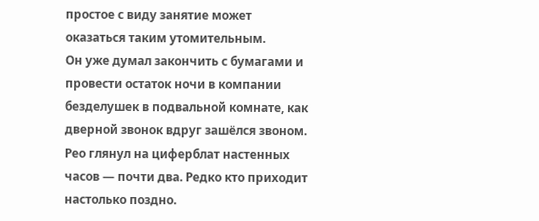простое с виду занятие может оказаться таким утомительным.
Он уже думал закончить с бумагами и провести остаток ночи в компании безделушек в подвальной комнате, как дверной звонок вдруг зашёлся звоном. Рео глянул на циферблат настенных часов — почти два. Редко кто приходит настолько поздно.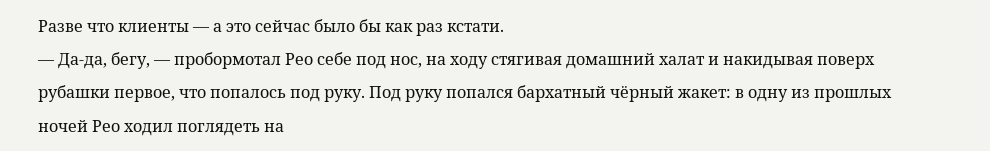Разве что клиенты — а это сейчас было бы как раз кстати.
— Да-да, бегу, — пробормотал Рео себе под нос, на ходу стягивая домашний халат и накидывая поверх рубашки первое, что попалось под руку. Под руку попался бархатный чёрный жакет: в одну из прошлых ночей Рео ходил поглядеть на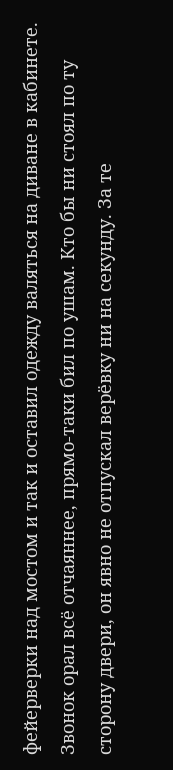фейерверки над мостом и так и оставил одежду валяться на диване в кабинете.
Звонок орал всё отчаяннее, прямо-таки бил по ушам. Кто бы ни стоял по ту сторону двери, он явно не отпускал верёвку ни на секунду. За те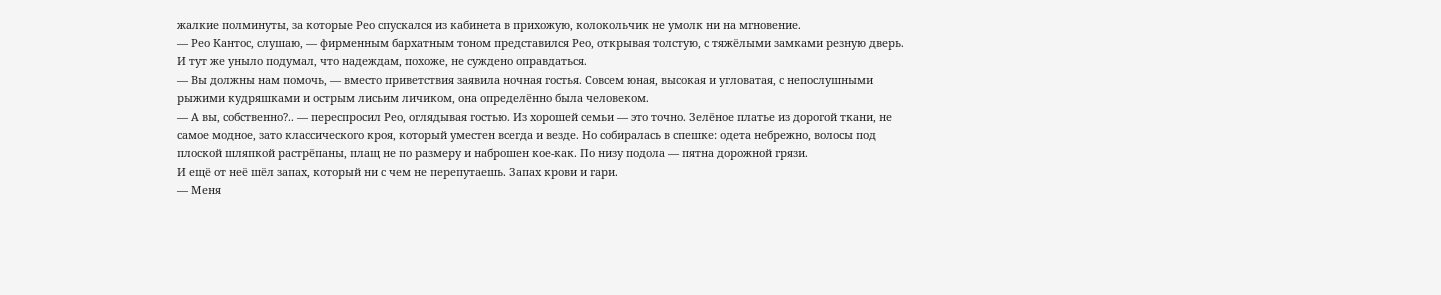жалкие полминуты, за которые Рео спускался из кабинета в прихожую, колокольчик не умолк ни на мгновение.
— Рео Кантос, слушаю, — фирменным бархатным тоном представился Рео, открывая толстую, с тяжёлыми замками резную дверь.
И тут же уныло подумал, что надеждам, похоже, не суждено оправдаться.
— Вы должны нам помочь, — вместо приветствия заявила ночная гостья. Совсем юная, высокая и угловатая, с непослушными рыжими кудряшками и острым лисьим личиком, она определённо была человеком.
— А вы, собственно?.. — переспросил Рео, оглядывая гостью. Из хорошей семьи — это точно. Зелёное платье из дорогой ткани, не самое модное, зато классического кроя, который уместен всегда и везде. Но собиралась в спешке: одета небрежно, волосы под плоской шляпкой растрёпаны, плащ не по размеру и наброшен кое-как. По низу подола — пятна дорожной грязи.
И ещё от неё шёл запах, который ни с чем не перепутаешь. Запах крови и гари.
— Меня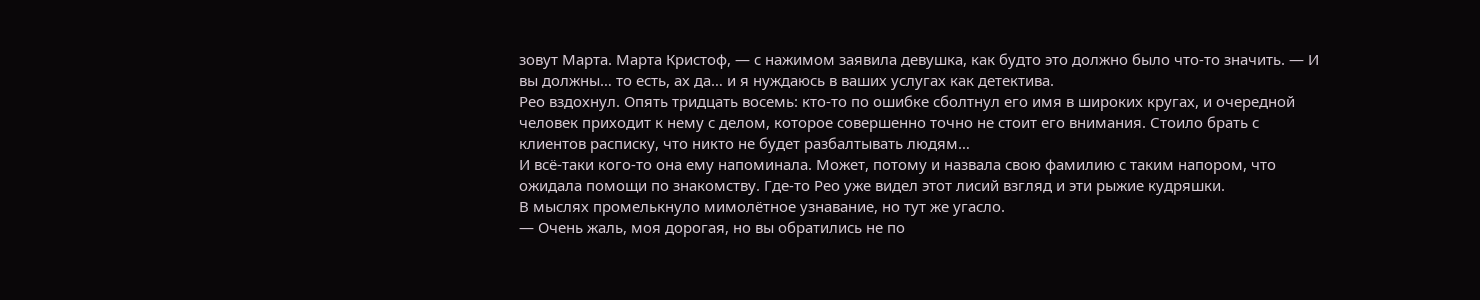зовут Марта. Марта Кристоф, — с нажимом заявила девушка, как будто это должно было что-то значить. — И вы должны… то есть, ах да… и я нуждаюсь в ваших услугах как детектива.
Рео вздохнул. Опять тридцать восемь: кто-то по ошибке сболтнул его имя в широких кругах, и очередной человек приходит к нему с делом, которое совершенно точно не стоит его внимания. Стоило брать с клиентов расписку, что никто не будет разбалтывать людям…
И всё-таки кого-то она ему напоминала. Может, потому и назвала свою фамилию с таким напором, что ожидала помощи по знакомству. Где-то Рео уже видел этот лисий взгляд и эти рыжие кудряшки.
В мыслях промелькнуло мимолётное узнавание, но тут же угасло.
— Очень жаль, моя дорогая, но вы обратились не по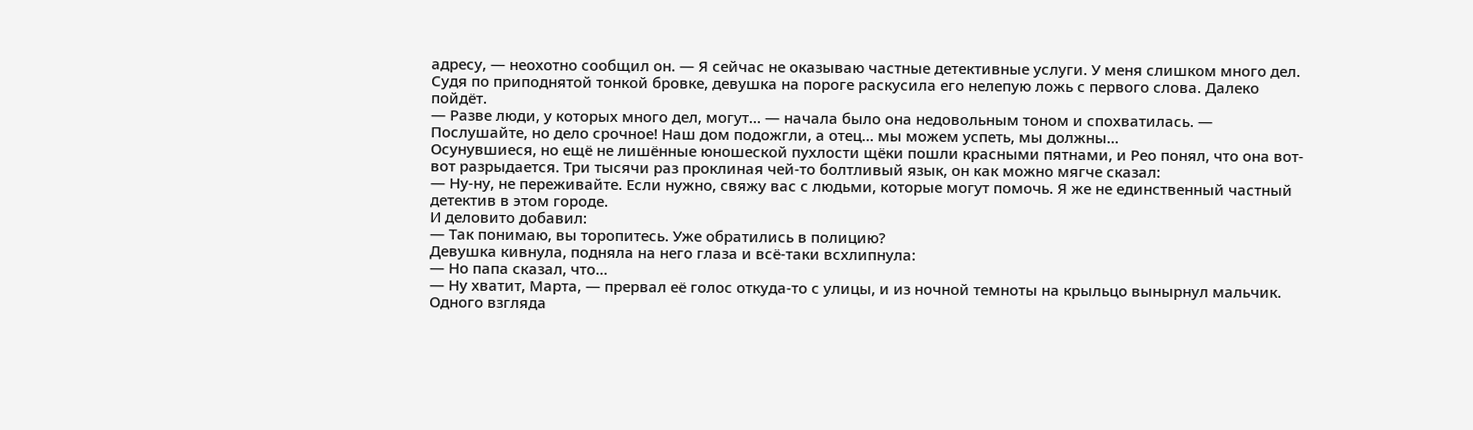адресу, — неохотно сообщил он. — Я сейчас не оказываю частные детективные услуги. У меня слишком много дел.
Судя по приподнятой тонкой бровке, девушка на пороге раскусила его нелепую ложь с первого слова. Далеко пойдёт.
— Разве люди, у которых много дел, могут… — начала было она недовольным тоном и спохватилась. — Послушайте, но дело срочное! Наш дом подожгли, а отец… мы можем успеть, мы должны…
Осунувшиеся, но ещё не лишённые юношеской пухлости щёки пошли красными пятнами, и Рео понял, что она вот-вот разрыдается. Три тысячи раз проклиная чей-то болтливый язык, он как можно мягче сказал:
— Ну-ну, не переживайте. Если нужно, свяжу вас с людьми, которые могут помочь. Я же не единственный частный детектив в этом городе.
И деловито добавил:
— Так понимаю, вы торопитесь. Уже обратились в полицию?
Девушка кивнула, подняла на него глаза и всё-таки всхлипнула:
— Но папа сказал, что…
— Ну хватит, Марта, — прервал её голос откуда-то с улицы, и из ночной темноты на крыльцо вынырнул мальчик. Одного взгляда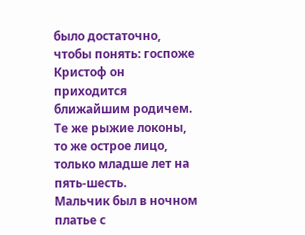было достаточно, чтобы понять: госпоже Кристоф он приходится ближайшим родичем. Те же рыжие локоны, то же острое лицо, только младше лет на пять-шесть.
Мальчик был в ночном платье с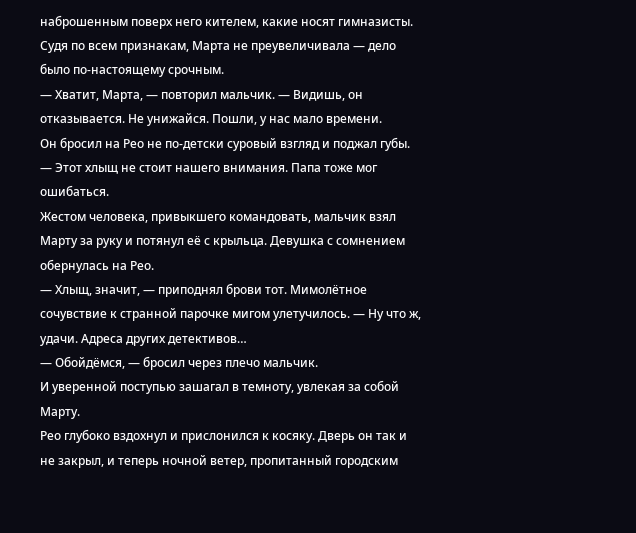наброшенным поверх него кителем, какие носят гимназисты. Судя по всем признакам, Марта не преувеличивала — дело было по-настоящему срочным.
— Хватит, Марта, — повторил мальчик. — Видишь, он отказывается. Не унижайся. Пошли, у нас мало времени.
Он бросил на Рео не по-детски суровый взгляд и поджал губы.
— Этот хлыщ не стоит нашего внимания. Папа тоже мог ошибаться.
Жестом человека, привыкшего командовать, мальчик взял Марту за руку и потянул её с крыльца. Девушка с сомнением обернулась на Рео.
— Хлыщ, значит, — приподнял брови тот. Мимолётное сочувствие к странной парочке мигом улетучилось. — Ну что ж, удачи. Адреса других детективов…
— Обойдёмся, — бросил через плечо мальчик.
И уверенной поступью зашагал в темноту, увлекая за собой Марту.
Рео глубоко вздохнул и прислонился к косяку. Дверь он так и не закрыл, и теперь ночной ветер, пропитанный городским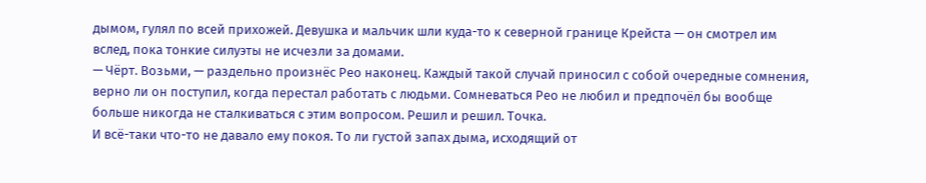дымом, гулял по всей прихожей. Девушка и мальчик шли куда-то к северной границе Крейста — он смотрел им вслед, пока тонкие силуэты не исчезли за домами.
— Чёрт. Возьми, — раздельно произнёс Рео наконец. Каждый такой случай приносил с собой очередные сомнения, верно ли он поступил, когда перестал работать с людьми. Сомневаться Рео не любил и предпочёл бы вообще больше никогда не сталкиваться с этим вопросом. Решил и решил. Точка.
И всё-таки что-то не давало ему покоя. То ли густой запах дыма, исходящий от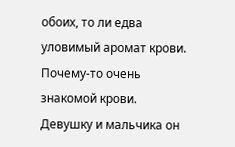обоих, то ли едва уловимый аромат крови. Почему-то очень знакомой крови.
Девушку и мальчика он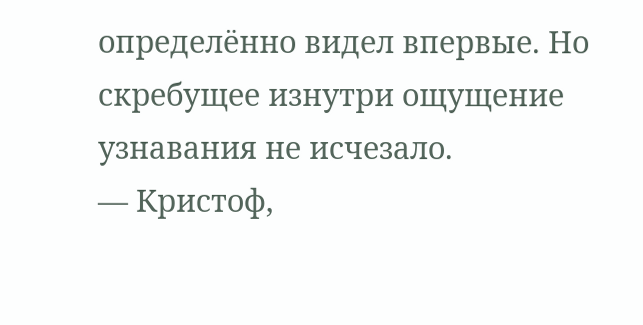определённо видел впервые. Но скребущее изнутри ощущение узнавания не исчезало.
— Кристоф,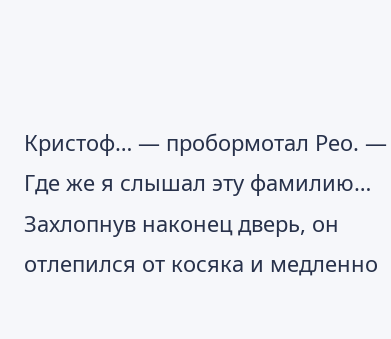Кристоф… — пробормотал Рео. — Где же я слышал эту фамилию…
Захлопнув наконец дверь, он отлепился от косяка и медленно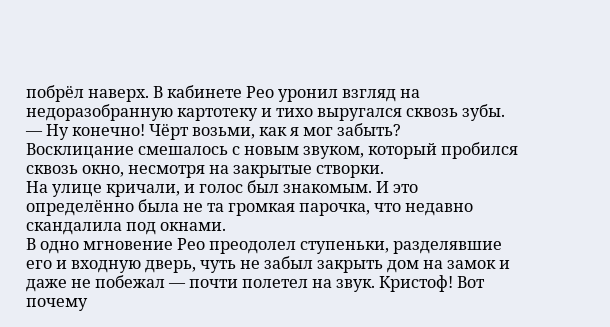побрёл наверх. В кабинете Рео уронил взгляд на недоразобранную картотеку и тихо выругался сквозь зубы.
— Ну конечно! Чёрт возьми, как я мог забыть?
Восклицание смешалось с новым звуком, который пробился сквозь окно, несмотря на закрытые створки.
На улице кричали, и голос был знакомым. И это определённо была не та громкая парочка, что недавно скандалила под окнами.
В одно мгновение Рео преодолел ступеньки, разделявшие его и входную дверь, чуть не забыл закрыть дом на замок и даже не побежал — почти полетел на звук. Кристоф! Вот почему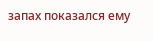запах показался ему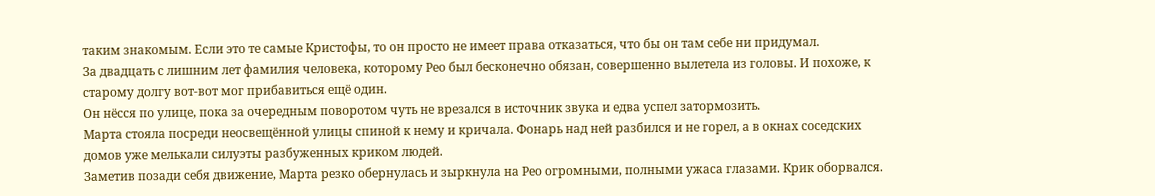таким знакомым. Если это те самые Кристофы, то он просто не имеет права отказаться, что бы он там себе ни придумал.
За двадцать с лишним лет фамилия человека, которому Рео был бесконечно обязан, совершенно вылетела из головы. И похоже, к старому долгу вот-вот мог прибавиться ещё один.
Он нёсся по улице, пока за очередным поворотом чуть не врезался в источник звука и едва успел затормозить.
Марта стояла посреди неосвещённой улицы спиной к нему и кричала. Фонарь над ней разбился и не горел, а в окнах соседских домов уже мелькали силуэты разбуженных криком людей.
Заметив позади себя движение, Марта резко обернулась и зыркнула на Рео огромными, полными ужаса глазами. Крик оборвался.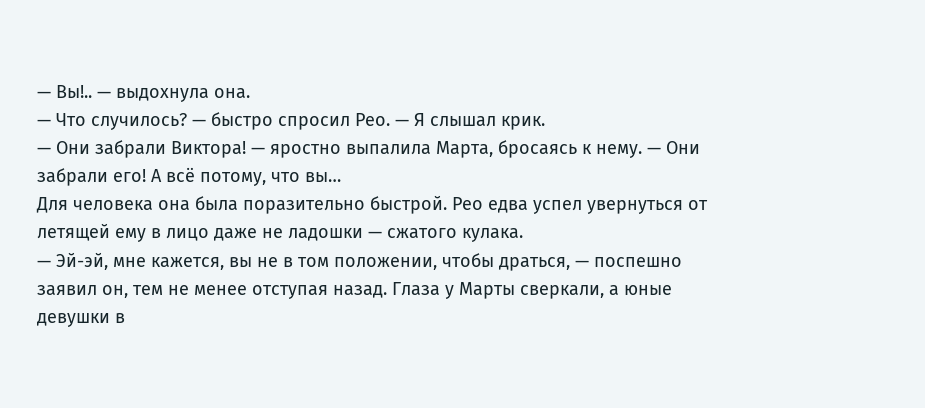— Вы!.. — выдохнула она.
— Что случилось? — быстро спросил Рео. — Я слышал крик.
— Они забрали Виктора! — яростно выпалила Марта, бросаясь к нему. — Они забрали его! А всё потому, что вы…
Для человека она была поразительно быстрой. Рео едва успел увернуться от летящей ему в лицо даже не ладошки — сжатого кулака.
— Эй-эй, мне кажется, вы не в том положении, чтобы драться, — поспешно заявил он, тем не менее отступая назад. Глаза у Марты сверкали, а юные девушки в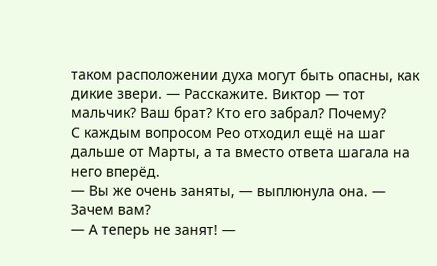таком расположении духа могут быть опасны, как дикие звери. — Расскажите. Виктор — тот мальчик? Ваш брат? Кто его забрал? Почему?
С каждым вопросом Рео отходил ещё на шаг дальше от Марты, а та вместо ответа шагала на него вперёд.
— Вы же очень заняты, — выплюнула она. — Зачем вам?
— А теперь не занят! —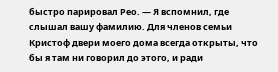быстро парировал Рео. — Я вспомнил, где слышал вашу фамилию. Для членов семьи Кристоф двери моего дома всегда открыты, что бы я там ни говорил до этого, и ради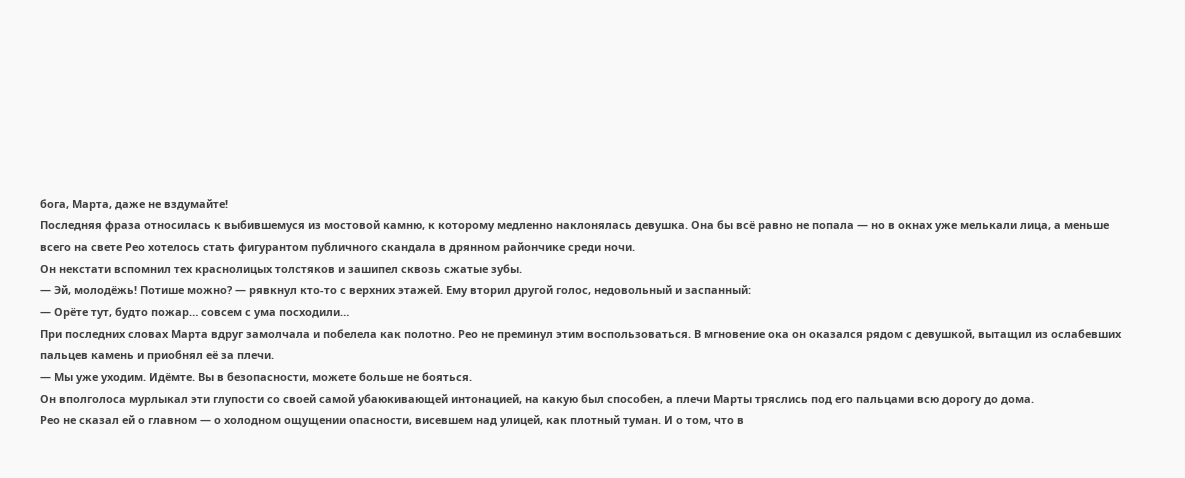бога, Марта, даже не вздумайте!
Последняя фраза относилась к выбившемуся из мостовой камню, к которому медленно наклонялась девушка. Она бы всё равно не попала — но в окнах уже мелькали лица, а меньше всего на свете Рео хотелось стать фигурантом публичного скандала в дрянном райончике среди ночи.
Он некстати вспомнил тех краснолицых толстяков и зашипел сквозь сжатые зубы.
— Эй, молодёжь! Потише можно? — рявкнул кто-то с верхних этажей. Ему вторил другой голос, недовольный и заспанный:
— Орёте тут, будто пожар… совсем с ума посходили…
При последних словах Марта вдруг замолчала и побелела как полотно. Рео не преминул этим воспользоваться. В мгновение ока он оказался рядом с девушкой, вытащил из ослабевших пальцев камень и приобнял её за плечи.
— Мы уже уходим. Идёмте. Вы в безопасности, можете больше не бояться.
Он вполголоса мурлыкал эти глупости со своей самой убаюкивающей интонацией, на какую был способен, а плечи Марты тряслись под его пальцами всю дорогу до дома.
Рео не сказал ей о главном — о холодном ощущении опасности, висевшем над улицей, как плотный туман. И о том, что в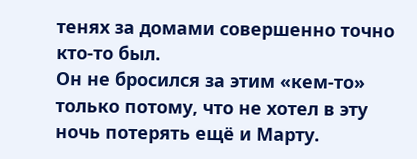тенях за домами совершенно точно кто-то был.
Он не бросился за этим «кем-то» только потому, что не хотел в эту ночь потерять ещё и Марту.